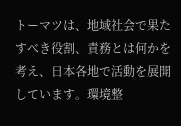トーマツは、地域社会で果たすべき役割、責務とは何かを考え、日本各地で活動を展開しています。環境整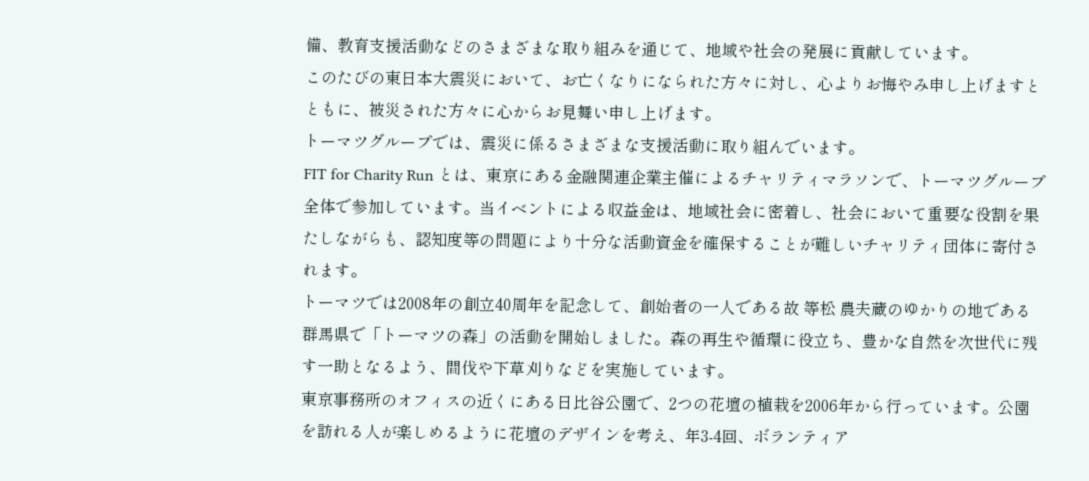備、教育支援活動などのさまざまな取り組みを通じて、地域や社会の発展に貢献しています。
このたびの東日本大震災において、お亡くなりになられた方々に対し、心よりお悔やみ申し上げますとともに、被災された方々に心からお見舞い申し上げます。
トーマツグループでは、震災に係るさまざまな支援活動に取り組んでいます。
FIT for Charity Run とは、東京にある金融関連企業主催によるチャリティマラソンで、トーマツグループ全体で参加しています。当イベントによる収益金は、地域社会に密着し、社会において重要な役割を果たしながらも、認知度等の問題により十分な活動資金を確保することが難しいチャリティ団体に寄付されます。
トーマツでは2008年の創立40周年を記念して、創始者の一人である故 等松 農夫蔵のゆかりの地である群馬県で「トーマツの森」の活動を開始しました。森の再生や循環に役立ち、豊かな自然を次世代に残す一助となるよう、間伐や下草刈りなどを実施しています。
東京事務所のオフィスの近くにある日比谷公園で、2つの花壇の植栽を2006年から行っています。公園を訪れる人が楽しめるように花壇のデザインを考え、年3‐4回、ボランティア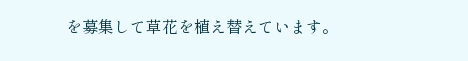を募集して草花を植え替えています。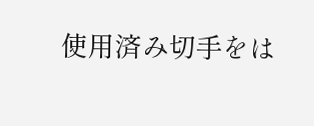使用済み切手をは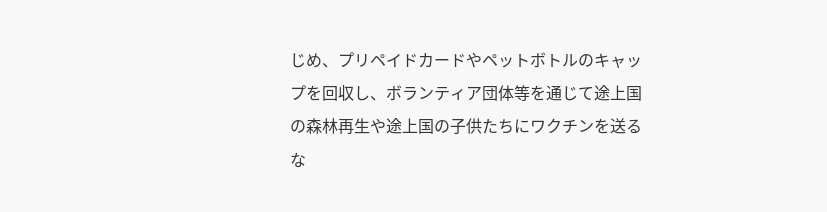じめ、プリペイドカードやペットボトルのキャップを回収し、ボランティア団体等を通じて途上国の森林再生や途上国の子供たちにワクチンを送るな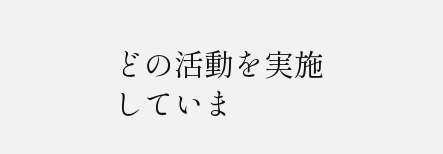どの活動を実施していま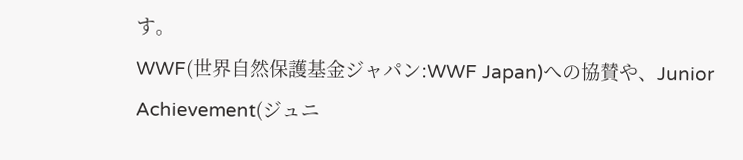す。
WWF(世界自然保護基金ジャパン:WWF Japan)への協賛や、Junior Achievement(ジュニ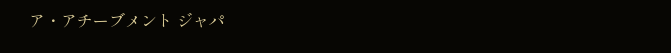ア・アチーブメント ジャパ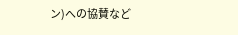ン)への協賛など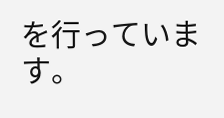を行っています。